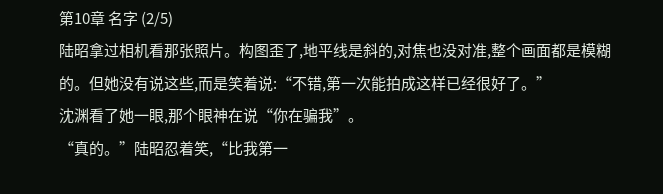第10章 名字 (2/5)
陆昭拿过相机看那张照片。构图歪了,地平线是斜的,对焦也没对准,整个画面都是模糊的。但她没有说这些,而是笑着说:“不错,第一次能拍成这样已经很好了。”
沈渊看了她一眼,那个眼神在说“你在骗我”。
“真的。”陆昭忍着笑,“比我第一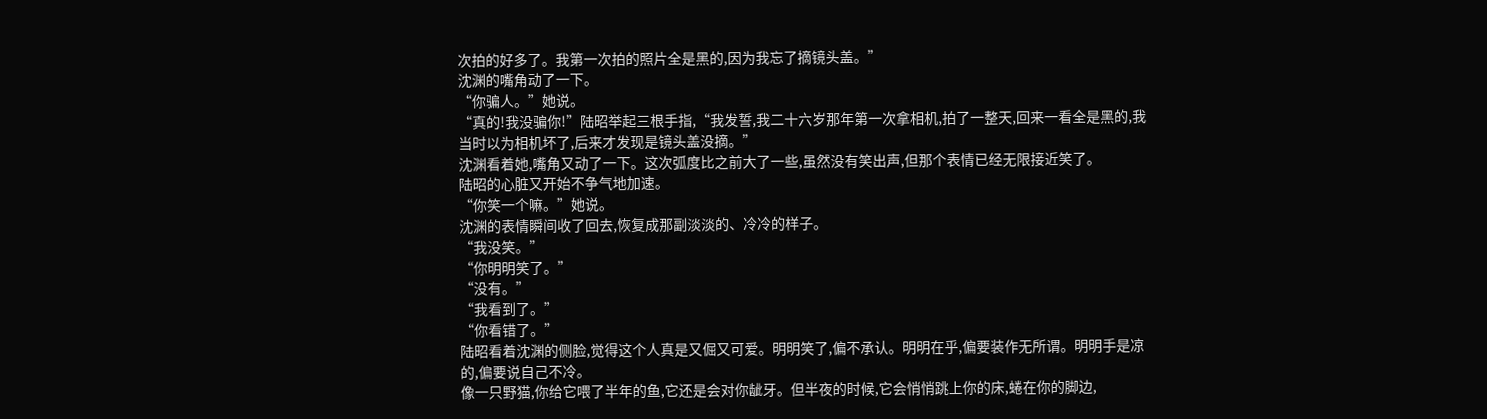次拍的好多了。我第一次拍的照片全是黑的,因为我忘了摘镜头盖。”
沈渊的嘴角动了一下。
“你骗人。”她说。
“真的!我没骗你!”陆昭举起三根手指,“我发誓,我二十六岁那年第一次拿相机,拍了一整天,回来一看全是黑的,我当时以为相机坏了,后来才发现是镜头盖没摘。”
沈渊看着她,嘴角又动了一下。这次弧度比之前大了一些,虽然没有笑出声,但那个表情已经无限接近笑了。
陆昭的心脏又开始不争气地加速。
“你笑一个嘛。”她说。
沈渊的表情瞬间收了回去,恢复成那副淡淡的、冷冷的样子。
“我没笑。”
“你明明笑了。”
“没有。”
“我看到了。”
“你看错了。”
陆昭看着沈渊的侧脸,觉得这个人真是又倔又可爱。明明笑了,偏不承认。明明在乎,偏要装作无所谓。明明手是凉的,偏要说自己不冷。
像一只野猫,你给它喂了半年的鱼,它还是会对你龇牙。但半夜的时候,它会悄悄跳上你的床,蜷在你的脚边,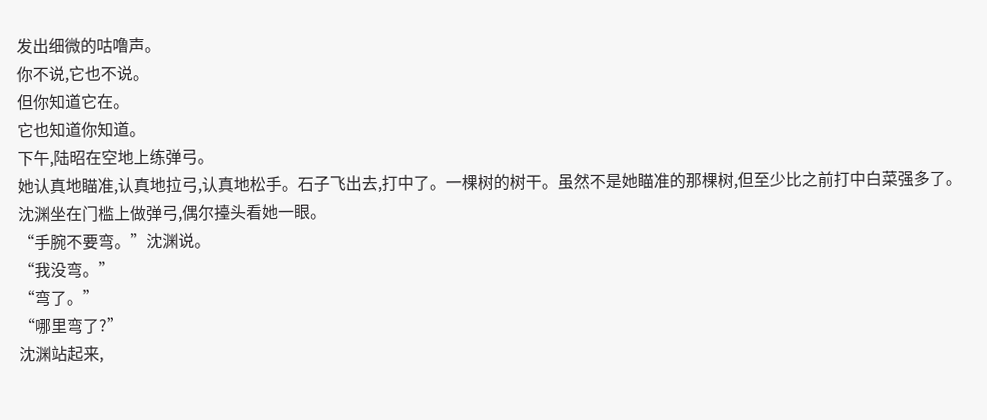发出细微的咕噜声。
你不说,它也不说。
但你知道它在。
它也知道你知道。
下午,陆昭在空地上练弹弓。
她认真地瞄准,认真地拉弓,认真地松手。石子飞出去,打中了。一棵树的树干。虽然不是她瞄准的那棵树,但至少比之前打中白菜强多了。
沈渊坐在门槛上做弹弓,偶尔擡头看她一眼。
“手腕不要弯。”沈渊说。
“我没弯。”
“弯了。”
“哪里弯了?”
沈渊站起来,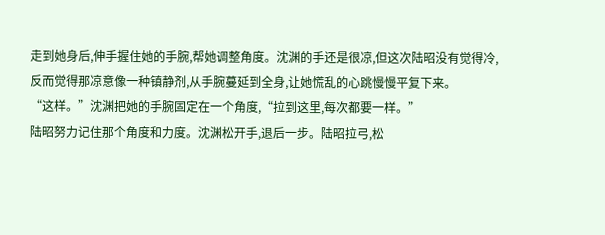走到她身后,伸手握住她的手腕,帮她调整角度。沈渊的手还是很凉,但这次陆昭没有觉得冷,反而觉得那凉意像一种镇静剂,从手腕蔓延到全身,让她慌乱的心跳慢慢平复下来。
“这样。”沈渊把她的手腕固定在一个角度,“拉到这里,每次都要一样。”
陆昭努力记住那个角度和力度。沈渊松开手,退后一步。陆昭拉弓,松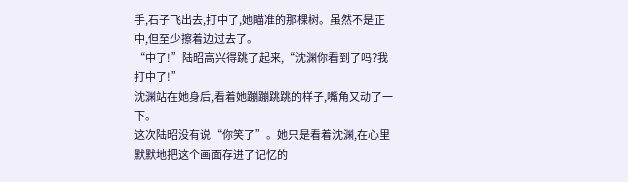手,石子飞出去,打中了,她瞄准的那棵树。虽然不是正中,但至少擦着边过去了。
“中了!”陆昭高兴得跳了起来,“沈渊你看到了吗?我打中了!”
沈渊站在她身后,看着她蹦蹦跳跳的样子,嘴角又动了一下。
这次陆昭没有说“你笑了”。她只是看着沈渊,在心里默默地把这个画面存进了记忆的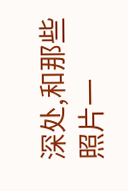深处,和那些照片一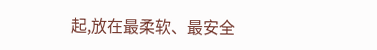起,放在最柔软、最安全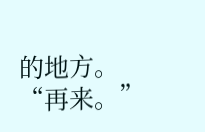的地方。
“再来。”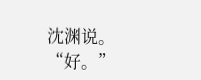沈渊说。
“好。”